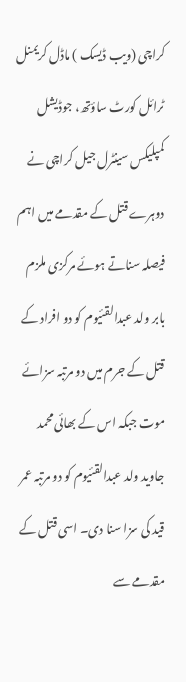کراچی (ویب ڈیسک ) ماڈل کریمنل ٹرائل کورٹ ساؤتھ، جوڈیشل کمپلیکس سینٹرل جیل کراچی نے دوہرے قتل کے مقدمے میں اہم فیصلہ سناتے ہوئے مرکزی ملزم بابر ولد عبدالقئیوم کو دو افراد کے قتل کے جرم میں دو مرتبہ سزائے موت جبکہ اس کے بھائی محمد جاوید ولد عبدالقئیوم کو دو مرتبہ عمر قید کی سزا سنا دی۔ اسی قتل کے مقدمے سے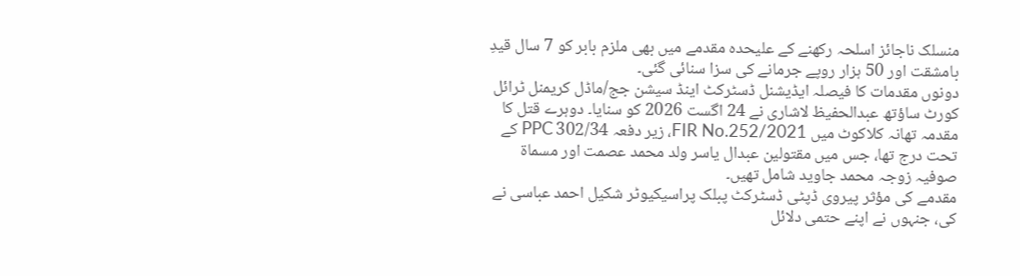منسلک ناجائز اسلحہ رکھنے کے علیحدہ مقدمے میں بھی ملزم بابر کو 7 سال قیدِ بامشقت اور 50 ہزار روپے جرمانے کی سزا سنائی گئی۔
دونوں مقدمات کا فیصلہ ایڈیشنل ڈسٹرکٹ اینڈ سیشن جج/ماڈل کریمنل ٹرائل کورٹ ساؤتھ عبدالحفیظ لاشاری نے 24 اگست 2026 کو سنایا۔ دوہرے قتل کا مقدمہ تھانہ کلاکوٹ میں FIR No.252/2021، زیر دفعہ 302/34 PPC کے تحت درج تھا، جس میں مقتولین عبدال یاسر ولد محمد عصمت اور مسماۃ صوفیہ زوجہ محمد جاوید شامل تھیں۔
مقدمے کی مؤثر پیروی ڈپٹی ڈسٹرکٹ پبلک پراسیکیوٹر شکیل احمد عباسی نے کی، جنہوں نے اپنے حتمی دلائل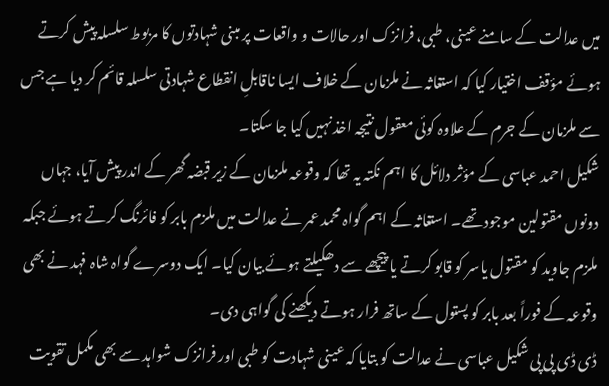میں عدالت کے سامنے عینی، طبی، فرانزک اور حالات و واقعات پر مبنی شہادتوں کا مربوط سلسلہ پیش کرتے ہوئے مؤقف اختیار کیا کہ استغاثہ نے ملزمان کے خلاف ایسا ناقابلِ انقطاع شہادتی سلسلہ قائم کر دیا ہے جس سے ملزمان کے جرم کے علاوہ کوئی معقول نتیجہ اخذ نہیں کیا جا سکتا۔
شکیل احمد عباسی کے مؤثر دلائل کا اہم نکتہ یہ تھا کہ وقوعہ ملزمان کے زیر قبضہ گھر کے اندر پیش آیا، جہاں دونوں مقتولین موجود تھے۔ استغاثہ کے اہم گواہ محمد عمر نے عدالت میں ملزم بابر کو فائرنگ کرتے ہوئے جبکہ ملزم جاوید کو مقتول یاسر کو قابو کرتے یا پیچھے سے دھکیلتے ہوئے بیان کیا۔ ایک دوسرے گواہ شاہ فہد نے بھی وقوعہ کے فوراً بعد بابر کو پستول کے ساتھ فرار ہوتے دیکھنے کی گواہی دی۔
ڈی ڈی پی پی شکیل عباسی نے عدالت کو بتایا کہ عینی شہادت کو طبی اور فرانزک شواہد سے بھی مکمل تقویت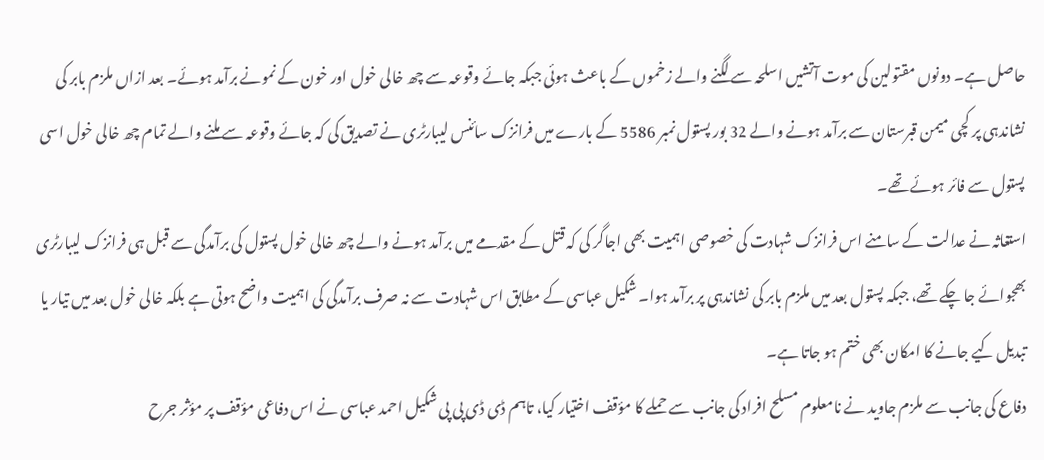حاصل ہے۔ دونوں مقتولین کی موت آتشیں اسلحہ سے لگنے والے زخموں کے باعث ہوئی جبکہ جائے وقوعہ سے چھ خالی خول اور خون کے نمونے برآمد ہوئے۔ بعد ازاں ملزم بابر کی نشاندہی پر کچی میمن قبرستان سے برآمد ہونے والے 32 بور پستول نمبر 5586 کے بارے میں فرانزک سائنس لیبارٹری نے تصدیق کی کہ جائے وقوعہ سے ملنے والے تمام چھ خالی خول اسی پستول سے فائر ہوئے تھے۔
استغاثہ نے عدالت کے سامنے اس فرانزک شہادت کی خصوصی اہمیت بھی اجاگر کی کہ قتل کے مقدمے میں برآمد ہونے والے چھ خالی خول پستول کی برآمدگی سے قبل ہی فرانزک لیبارٹری بھجوائے جا چکے تھے، جبکہ پستول بعد میں ملزم بابر کی نشاندہی پر برآمد ہوا۔ شکیل عباسی کے مطابق اس شہادت سے نہ صرف برآمدگی کی اہمیت واضح ہوتی ہے بلکہ خالی خول بعد میں تیار یا تبدیل کیے جانے کا امکان بھی ختم ہو جاتا ہے۔
دفاع کی جانب سے ملزم جاوید نے نامعلوم مسلح افراد کی جانب سے حملے کا مؤقف اختیار کیا، تاہم ڈی ڈی پی پی شکیل احمد عباسی نے اس دفاعی مؤقف پر مؤثر جرح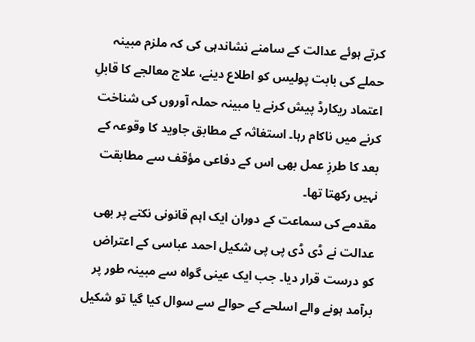کرتے ہوئے عدالت کے سامنے نشاندہی کی کہ ملزم مبینہ حملے کی بابت پولیس کو اطلاع دینے، علاج معالجے کا قابلِ اعتماد ریکارڈ پیش کرنے یا مبینہ حملہ آوروں کی شناخت کرنے میں ناکام رہا۔ استغاثہ کے مطابق جاوید کا وقوعہ کے بعد کا طرزِ عمل بھی اس کے دفاعی مؤقف سے مطابقت نہیں رکھتا تھا۔
مقدمے کی سماعت کے دوران ایک اہم قانونی نکتے پر بھی عدالت نے ڈی ڈی پی پی شکیل احمد عباسی کے اعتراض کو درست قرار دیا۔ جب ایک عینی گواہ سے مبینہ طور پر برآمد ہونے والے اسلحے کے حوالے سے سوال کیا گیا تو شکیل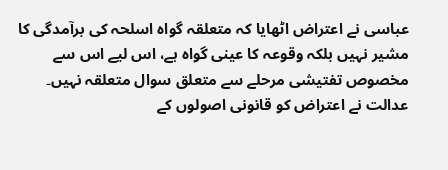عباسی نے اعتراض اٹھایا کہ متعلقہ گواہ اسلحہ کی برآمدگی کا مشیر نہیں بلکہ وقوعہ کا عینی گواہ ہے، اس لیے اس سے مخصوص تفتیشی مرحلے سے متعلق سوال متعلقہ نہیں۔ عدالت نے اعتراض کو قانونی اصولوں کے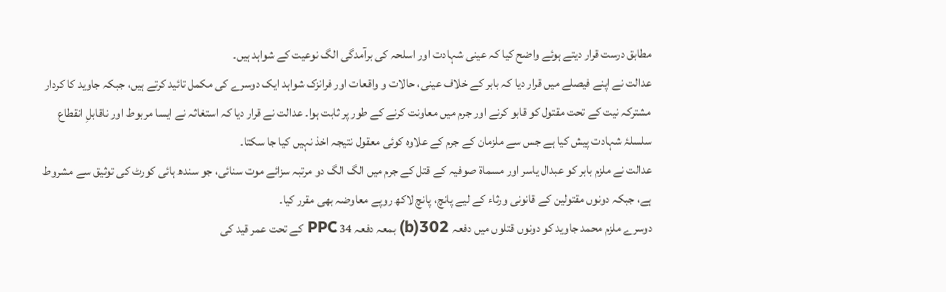مطابق درست قرار دیتے ہوئے واضح کیا کہ عینی شہادت اور اسلحہ کی برآمدگی الگ نوعیت کے شواہد ہیں۔
عدالت نے اپنے فیصلے میں قرار دیا کہ بابر کے خلاف عینی، حالات و واقعات اور فرانزک شواہد ایک دوسرے کی مکمل تائید کرتے ہیں، جبکہ جاوید کا کردار مشترکہ نیت کے تحت مقتول کو قابو کرنے اور جرم میں معاونت کرنے کے طور پر ثابت ہوا۔ عدالت نے قرار دیا کہ استغاثہ نے ایسا مربوط اور ناقابلِ انقطاع سلسلۂ شہادت پیش کیا ہے جس سے ملزمان کے جرم کے علاوہ کوئی معقول نتیجہ اخذ نہیں کیا جا سکتا۔
عدالت نے ملزم بابر کو عبدال یاسر اور مسماۃ صوفیہ کے قتل کے جرم میں الگ الگ دو مرتبہ سزائے موت سنائی، جو سندھ ہائی کورٹ کی توثیق سے مشروط ہے، جبکہ دونوں مقتولین کے قانونی ورثاء کے لیے پانچ، پانچ لاکھ روپے معاوضہ بھی مقرر کیا۔
دوسرے ملزم محمد جاوید کو دونوں قتلوں میں دفعہ 302(b) بمعہ دفعہ 34 PPC کے تحت عمر قید کی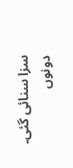سزا سنائی گئی۔ دونوں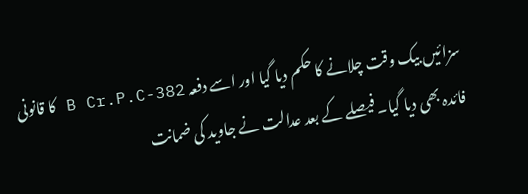سزائیں بیک وقت چلانے کا حکم دیا گیا اور اسے دفعہ 382-B Cr.P.C کا قانونی فائدہ بھی دیا گیا۔ فیصلے کے بعد عدالت نے جاوید کی ضمانت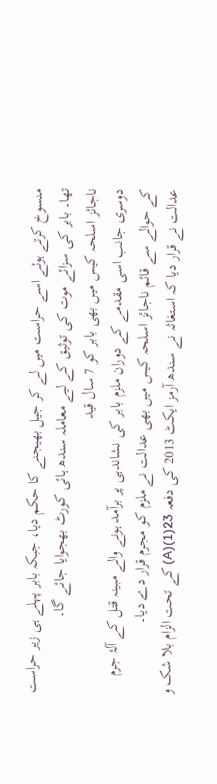منسوخ کرتے ہوئے اسے حراست میں لے کر جیل بھیجنے کا حکم دیا، جبکہ بابر پہلے ہی زیر حراست تھا۔ بابر کی سزائے موت کی توثیق کے لیے معاملہ سندھ ہائی کورٹ بھجوایا جائے گا۔
ناجائز اسلحہ کیس میں بھی بابر کو 7 سال قید
دوسری جانب اسی مقدمے کے دوران ملزم بابر کی نشاندہی پر برآمد ہونے والے مبینہ قتل کے آلۂ جرم کے حوالے سے قائم ناجائز اسلحہ کیس میں بھی عدالت نے ملزم کو مجرم قرار دے دیا۔
عدالت نے قرار دیا کہ استغاثہ نے سندھ آرمز ایکٹ 2013 کی دفعہ 23(1)(A) کے تحت الزام بلا شک و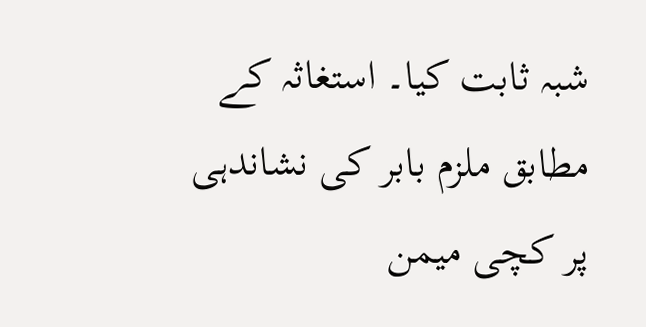شبہ ثابت کیا۔ استغاثہ کے مطابق ملزم بابر کی نشاندہی پر کچی میمن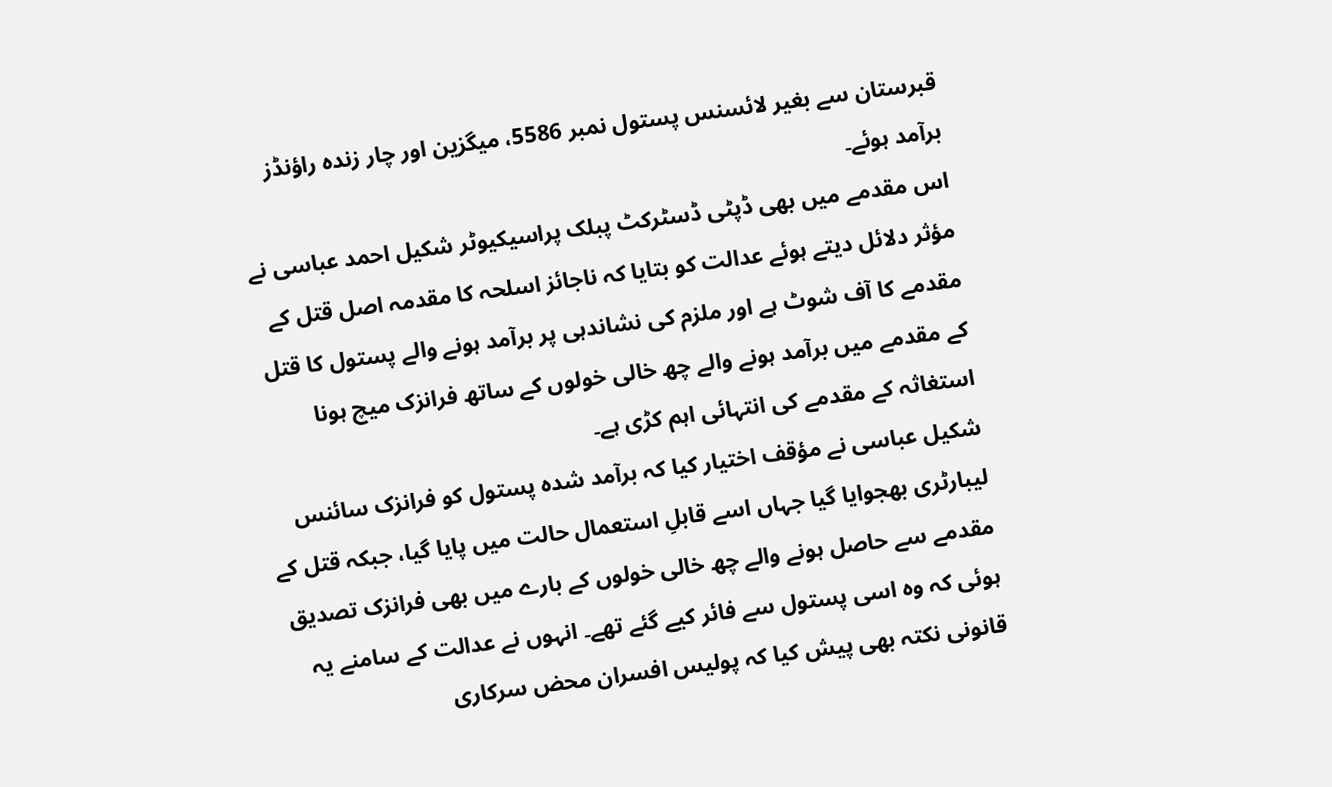قبرستان سے بغیر لائسنس پستول نمبر 5586، میگزین اور چار زندہ راؤنڈز برآمد ہوئے۔
اس مقدمے میں بھی ڈپٹی ڈسٹرکٹ پبلک پراسیکیوٹر شکیل احمد عباسی نے مؤثر دلائل دیتے ہوئے عدالت کو بتایا کہ ناجائز اسلحہ کا مقدمہ اصل قتل کے مقدمے کا آف شوٹ ہے اور ملزم کی نشاندہی پر برآمد ہونے والے پستول کا قتل کے مقدمے میں برآمد ہونے والے چھ خالی خولوں کے ساتھ فرانزک میچ ہونا استغاثہ کے مقدمے کی انتہائی اہم کڑی ہے۔
شکیل عباسی نے مؤقف اختیار کیا کہ برآمد شدہ پستول کو فرانزک سائنس لیبارٹری بھجوایا گیا جہاں اسے قابلِ استعمال حالت میں پایا گیا، جبکہ قتل کے مقدمے سے حاصل ہونے والے چھ خالی خولوں کے بارے میں بھی فرانزک تصدیق ہوئی کہ وہ اسی پستول سے فائر کیے گئے تھے۔ انہوں نے عدالت کے سامنے یہ قانونی نکتہ بھی پیش کیا کہ پولیس افسران محض سرکاری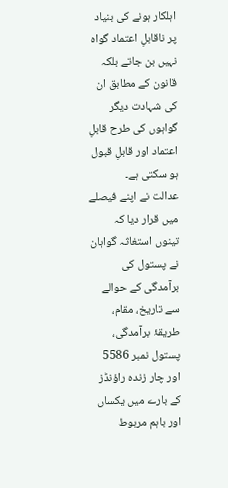اہلکار ہونے کی بنیاد پر ناقابلِ اعتماد گواہ نہیں بن جاتے بلکہ قانون کے مطابق ان کی شہادت دیگر گواہوں کی طرح قابلِ اعتماد اور قابلِ قبول ہو سکتی ہے۔
عدالت نے اپنے فیصلے میں قرار دیا کہ تینوں استغاثہ گواہان نے پستول کی برآمدگی کے حوالے سے تاریخ، مقام، طریقۂ برآمدگی، پستول نمبر 5586 اور چار زندہ راؤنڈز کے بارے میں یکساں اور باہم مربوط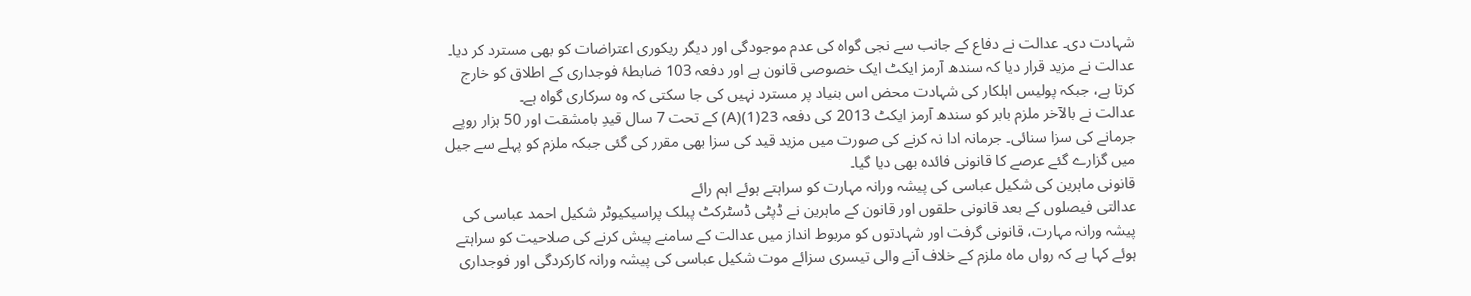شہادت دی۔ عدالت نے دفاع کے جانب سے نجی گواہ کی عدم موجودگی اور دیگر ریکوری اعتراضات کو بھی مسترد کر دیا۔
عدالت نے مزید قرار دیا کہ سندھ آرمز ایکٹ ایک خصوصی قانون ہے اور دفعہ 103 ضابطۂ فوجداری کے اطلاق کو خارج کرتا ہے، جبکہ پولیس اہلکار کی شہادت محض اس بنیاد پر مسترد نہیں کی جا سکتی کہ وہ سرکاری گواہ ہے۔
عدالت نے بالآخر ملزم بابر کو سندھ آرمز ایکٹ 2013 کی دفعہ 23(1)(A) کے تحت 7 سال قیدِ بامشقت اور 50 ہزار روپے جرمانے کی سزا سنائی۔ جرمانہ ادا نہ کرنے کی صورت میں مزید قید کی سزا بھی مقرر کی گئی جبکہ ملزم کو پہلے سے جیل میں گزارے گئے عرصے کا قانونی فائدہ بھی دیا گیا۔
قانونی ماہرین کی شکیل عباسی کی پیشہ ورانہ مہارت کو سراہتے ہوئے اہم رائے
عدالتی فیصلوں کے بعد قانونی حلقوں اور قانون کے ماہرین نے ڈپٹی ڈسٹرکٹ پبلک پراسیکیوٹر شکیل احمد عباسی کی پیشہ ورانہ مہارت، قانونی گرفت اور شہادتوں کو مربوط انداز میں عدالت کے سامنے پیش کرنے کی صلاحیت کو سراہتے ہوئے کہا ہے کہ رواں ماہ ملزم کے خلاف آنے والی تیسری سزائے موت شکیل عباسی کی پیشہ ورانہ کارکردگی اور فوجداری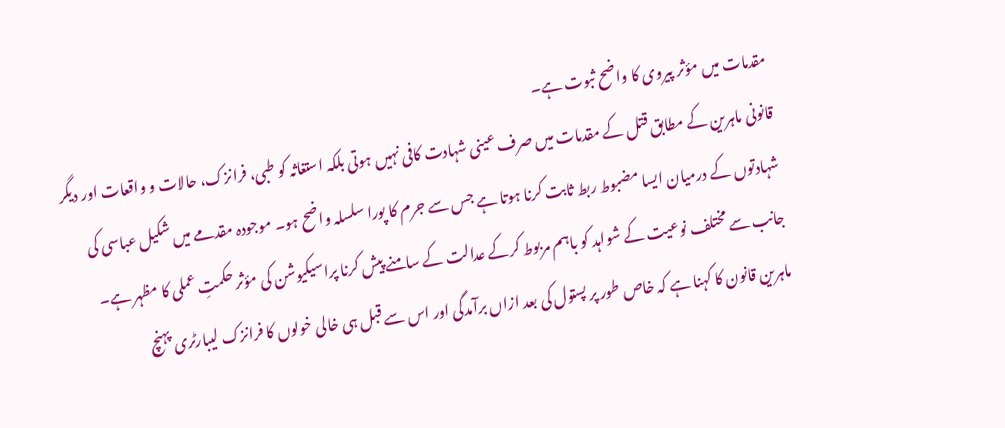مقدمات میں مؤثر پیروی کا واضح ثبوت ہے۔
قانونی ماہرین کے مطابق قتل کے مقدمات میں صرف عینی شہادت کافی نہیں ہوتی بلکہ استغاثہ کو طبی، فرانزک، حالات و واقعات اور دیگر شہادتوں کے درمیان ایسا مضبوط ربط ثابت کرنا ہوتا ہے جس سے جرم کا پورا سلسلہ واضح ہو۔ موجودہ مقدمے میں شکیل عباسی کی جانب سے مختلف نوعیت کے شواہد کو باہم مربوط کرکے عدالت کے سامنے پیش کرنا پراسیکیوشن کی مؤثر حکمتِ عملی کا مظہر ہے۔
ماہرین قانون کا کہنا ہے کہ خاص طور پر پستول کی بعد ازاں برآمدگی اور اس سے قبل ہی خالی خولوں کا فرانزک لیبارٹری پہنچ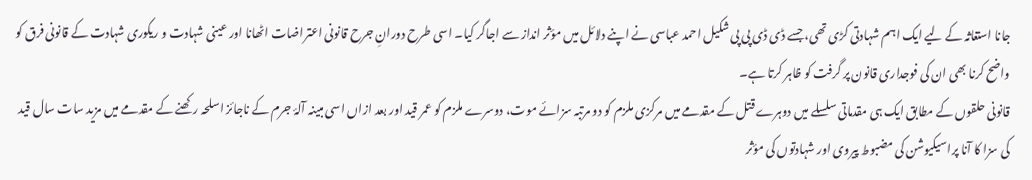جانا استغاثہ کے لیے ایک اہم شہادتی کڑی تھی، جسے ڈی ڈی پی پی شکیل احمد عباسی نے اپنے دلائل میں مؤثر انداز سے اجاگر کیا۔ اسی طرح دورانِ جرح قانونی اعتراضات اٹھانا اور عینی شہادت و ریکوری شہادت کے قانونی فرق کو واضح کرنا بھی ان کی فوجداری قانون پر گرفت کو ظاہر کرتا ہے۔
قانونی حلقوں کے مطابق ایک ہی مقدماتی سلسلے میں دوہرے قتل کے مقدمے میں مرکزی ملزم کو دو مرتبہ سزائے موت، دوسرے ملزم کو عمر قید اور بعد ازاں اسی مبینہ آلۂ جرم کے ناجائز اسلحہ رکھنے کے مقدمے میں مزید سات سال قید کی سزا کا آنا پراسیکیوشن کی مضبوط پیروی اور شہادتوں کی مؤثر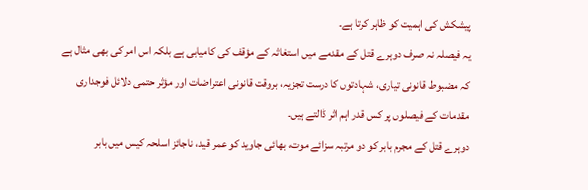پیشکش کی اہمیت کو ظاہر کرتا ہے۔
یہ فیصلہ نہ صرف دوہرے قتل کے مقدمے میں استغاثہ کے مؤقف کی کامیابی ہے بلکہ اس امر کی بھی مثال ہے کہ مضبوط قانونی تیاری، شہادتوں کا درست تجزیہ، بروقت قانونی اعتراضات اور مؤثر حتمی دلائل فوجداری مقدمات کے فیصلوں پر کس قدر اہم اثر ڈالتے ہیں۔
دوہرے قتل کے مجرم بابر کو دو مرتبہ سزائے موت، بھائی جاوید کو عمر قید، ناجائز اسلحہ کیس میں بابر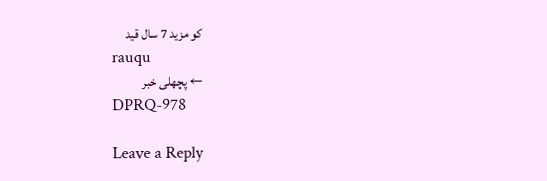کو مزید 7 سال قید
rauqu
← پچھلی خبر
DPRQ-978

Leave a Reply